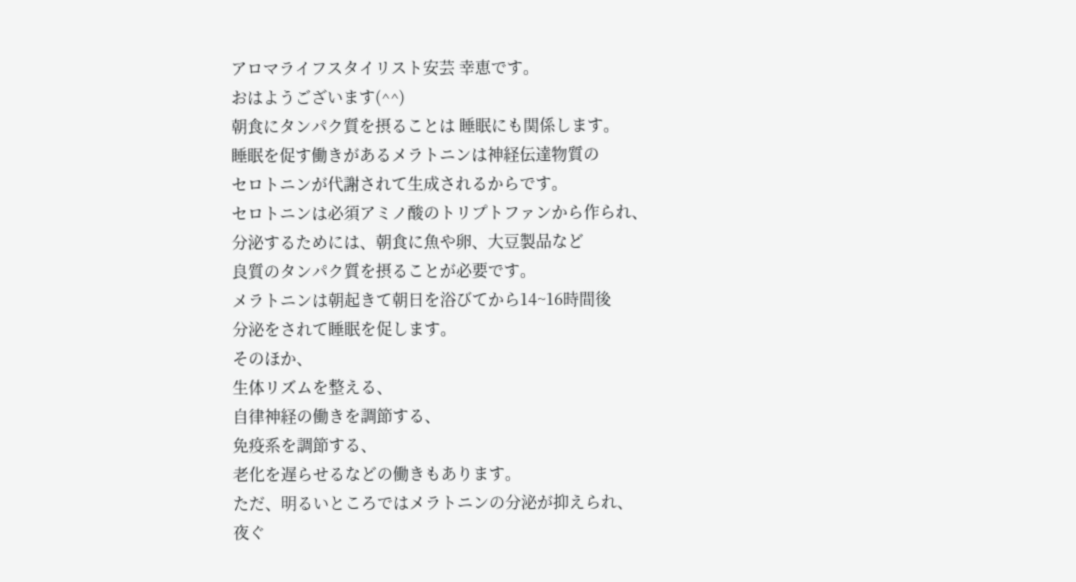アロマライフスタイリスト安芸 幸恵です。
おはようございます(^^)
朝食にタンパク質を摂ることは 睡眠にも関係します。
睡眠を促す働きがあるメラトニンは神経伝達物質の
セロトニンが代謝されて生成されるからです。
セロトニンは必須アミノ酸のトリプトファンから作られ、
分泌するためには、朝食に魚や卵、大豆製品など
良質のタンパク質を摂ることが必要です。
メラトニンは朝起きて朝日を浴びてから14~16時間後
分泌をされて睡眠を促します。
そのほか、
生体リズムを整える、
自律神経の働きを調節する、
免疫系を調節する、
老化を遅らせるなどの働きもあります。
ただ、明るいところではメラトニンの分泌が抑えられ、
夜ぐ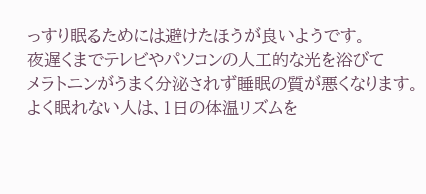っすり眠るためには避けたほうが良いようです。
夜遅くまでテレビやパソコンの人工的な光を浴びて
メラトニンがうまく分泌されず睡眠の質が悪くなります。
よく眠れない人は、1日の体温リズムを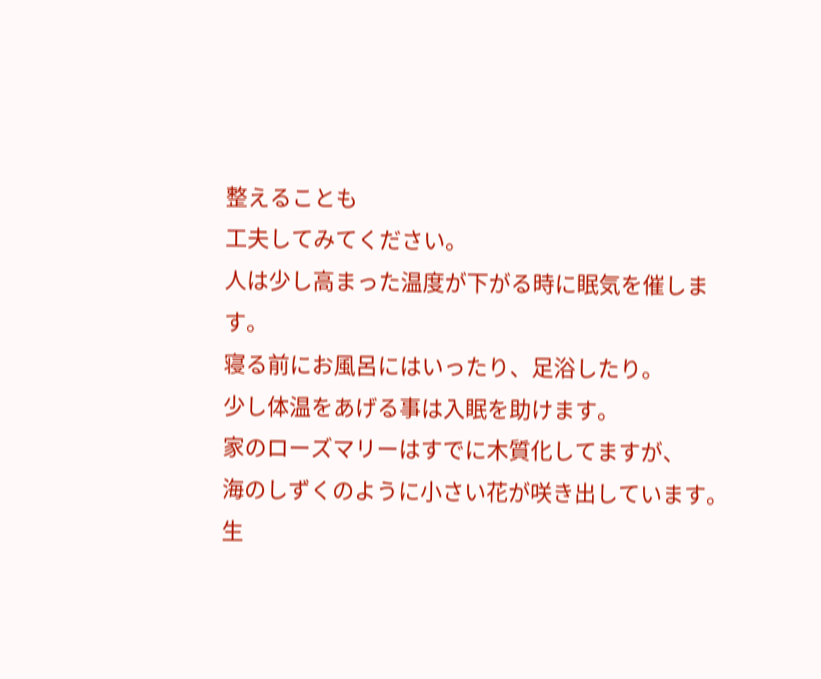整えることも
工夫してみてください。
人は少し高まった温度が下がる時に眠気を催します。
寝る前にお風呂にはいったり、足浴したり。
少し体温をあげる事は入眠を助けます。
家のローズマリーはすでに木質化してますが、
海のしずくのように小さい花が咲き出しています。
生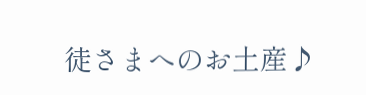徒さまへのお土産♪